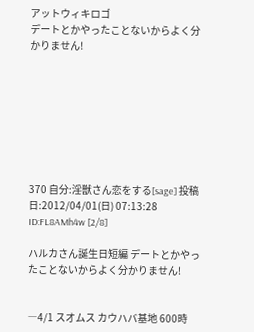アットウィキロゴ
デートとかやったことないからよく分かりません!








370 自分:淫獣さん恋をする[sage] 投稿日:2012/04/01(日) 07:13:28 ID:FL8AMh4w [2/8]

ハルカさん誕生日短編 デートとかやったことないからよく分かりません!


―4/1 スオムス カウハバ基地 600時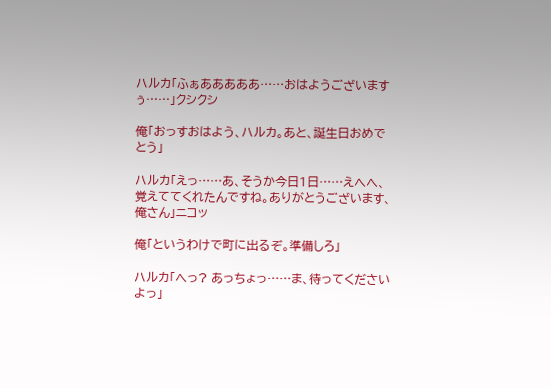ハルカ「ふぁあああああ……おはようございますぅ……」クシクシ

俺「おっすおはよう、ハルカ。あと、誕生日おめでとう」

ハルカ「えっ……あ、そうか今日1日……えへへ、覚えててくれたんですね。ありがとうございます、俺さん」ニコッ

俺「というわけで町に出るぞ。準備しろ」

ハルカ「へっ? あっちょっ……ま、待ってくださいよっ」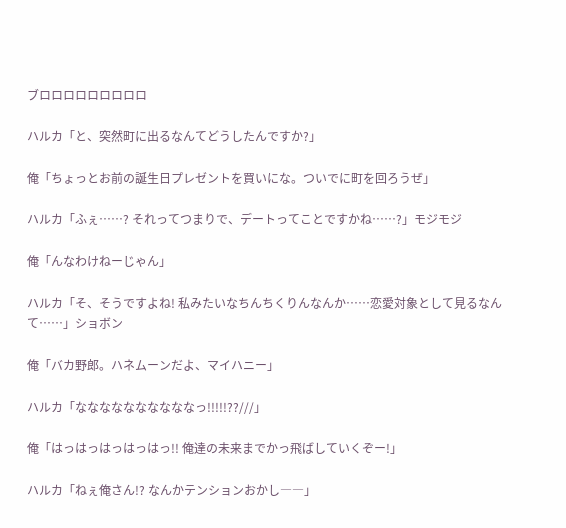ブロロロロロロロロロ

ハルカ「と、突然町に出るなんてどうしたんですか?」

俺「ちょっとお前の誕生日プレゼントを買いにな。ついでに町を回ろうぜ」

ハルカ「ふぇ……? それってつまりで、デートってことですかね……?」モジモジ

俺「んなわけねーじゃん」

ハルカ「そ、そうですよね! 私みたいなちんちくりんなんか……恋愛対象として見るなんて……」ショボン

俺「バカ野郎。ハネムーンだよ、マイハニー」

ハルカ「ななななななななななっ!!!!!??///」

俺「はっはっはっはっはっ!! 俺達の未来までかっ飛ばしていくぞー!」

ハルカ「ねぇ俺さん!? なんかテンションおかし――」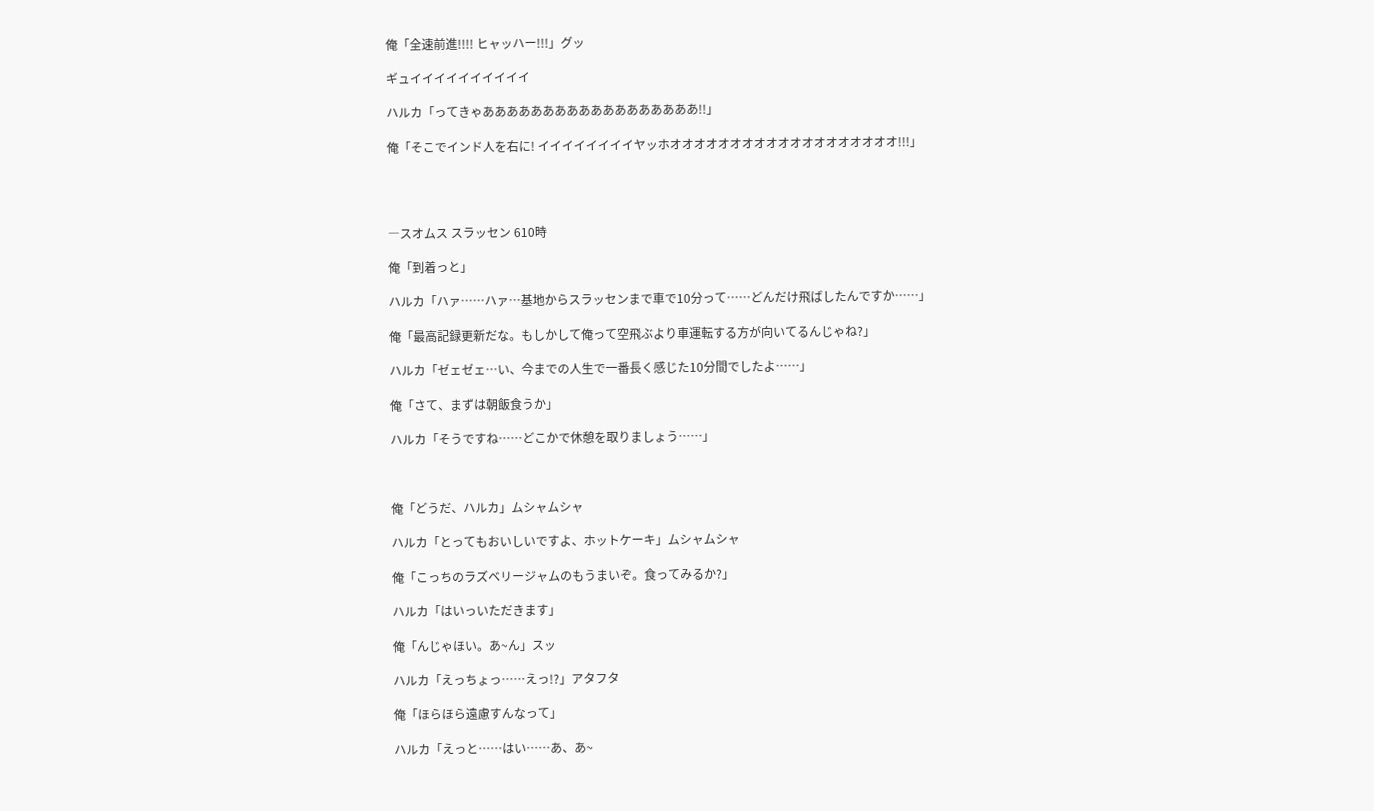俺「全速前進!!!! ヒャッハー!!!」グッ

ギュイイイイイイイイイイ

ハルカ「ってきゃああああああああああああああああああ!!」

俺「そこでインド人を右に! イイイイイイイイヤッホオオオオオオオオオオオオオオオオオオオ!!!」




―スオムス スラッセン 610時

俺「到着っと」

ハルカ「ハァ……ハァ…基地からスラッセンまで車で10分って……どんだけ飛ばしたんですか……」

俺「最高記録更新だな。もしかして俺って空飛ぶより車運転する方が向いてるんじゃね?」

ハルカ「ゼェゼェ…い、今までの人生で一番長く感じた10分間でしたよ……」

俺「さて、まずは朝飯食うか」

ハルカ「そうですね……どこかで休憩を取りましょう……」



俺「どうだ、ハルカ」ムシャムシャ

ハルカ「とってもおいしいですよ、ホットケーキ」ムシャムシャ

俺「こっちのラズベリージャムのもうまいぞ。食ってみるか?」

ハルカ「はいっいただきます」

俺「んじゃほい。あ~ん」スッ

ハルカ「えっちょっ……えっ!?」アタフタ

俺「ほらほら遠慮すんなって」

ハルカ「えっと……はい……あ、あ~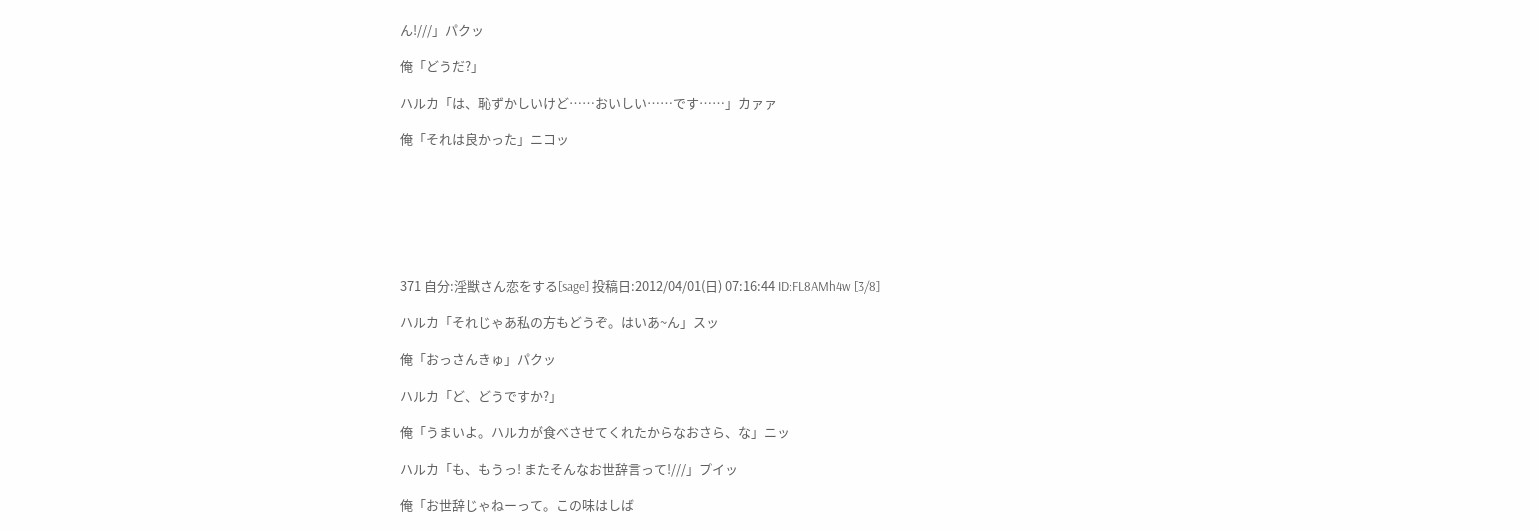ん!///」パクッ

俺「どうだ?」

ハルカ「は、恥ずかしいけど……おいしい……です……」カァァ

俺「それは良かった」ニコッ







371 自分:淫獣さん恋をする[sage] 投稿日:2012/04/01(日) 07:16:44 ID:FL8AMh4w [3/8]

ハルカ「それじゃあ私の方もどうぞ。はいあ~ん」スッ

俺「おっさんきゅ」パクッ

ハルカ「ど、どうですか?」

俺「うまいよ。ハルカが食べさせてくれたからなおさら、な」ニッ

ハルカ「も、もうっ! またそんなお世辞言って!///」プイッ

俺「お世辞じゃねーって。この味はしば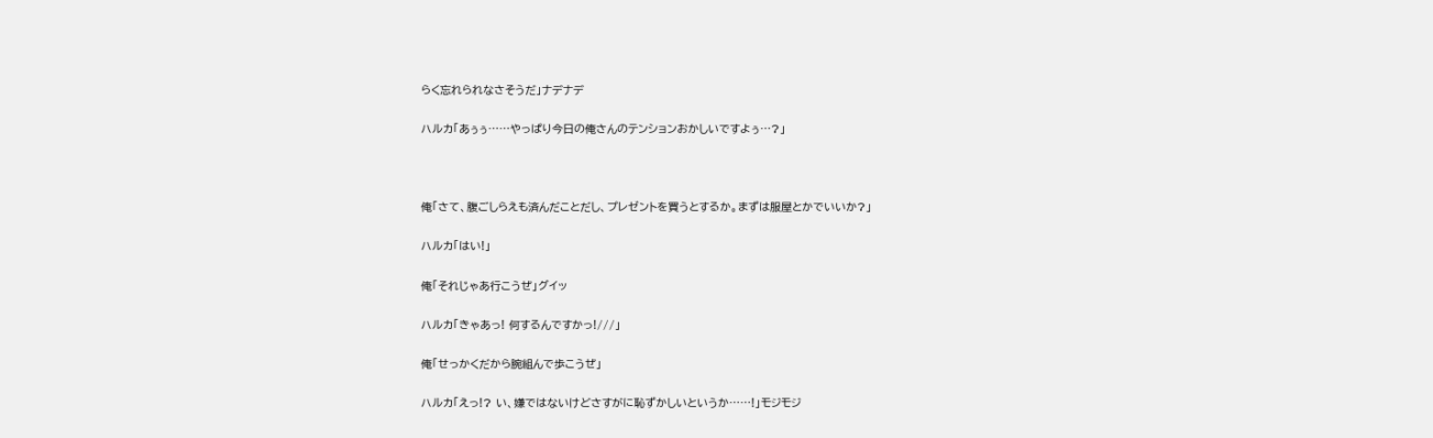らく忘れられなさそうだ」ナデナデ

ハルカ「あぅぅ……やっぱり今日の俺さんのテンションおかしいですよぅ…?」



俺「さて、腹ごしらえも済んだことだし、プレゼントを買うとするか。まずは服屋とかでいいか?」

ハルカ「はい!」

俺「それじゃあ行こうぜ」グイッ

ハルカ「きゃあっ! 何するんですかっ!///」

俺「せっかくだから腕組んで歩こうぜ」

ハルカ「えっ!? い、嫌ではないけどさすがに恥ずかしいというか……!」モジモジ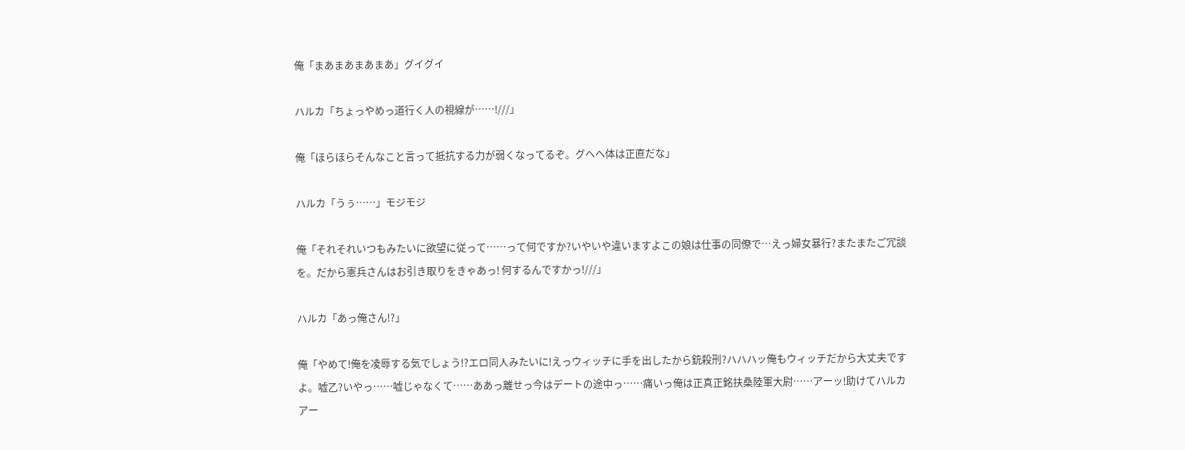俺「まあまあまあまあ」グイグイ

ハルカ「ちょっやめっ道行く人の視線が……!///」

俺「ほらほらそんなこと言って抵抗する力が弱くなってるぞ。グヘヘ体は正直だな」

ハルカ「うぅ……」モジモジ

俺「それそれいつもみたいに欲望に従って……って何ですか?いやいや違いますよこの娘は仕事の同僚で…えっ婦女暴行?またまたご冗談を。だから憲兵さんはお引き取りをきゃあっ! 何するんですかっ!///」

ハルカ「あっ俺さん!?」

俺「やめて!俺を凌辱する気でしょう!?エロ同人みたいに!えっウィッチに手を出したから銃殺刑?ハハハッ俺もウィッチだから大丈夫ですよ。嘘乙?いやっ……嘘じゃなくて……ああっ離せっ今はデートの途中っ……痛いっ俺は正真正銘扶桑陸軍大尉……アーッ!助けてハルカアー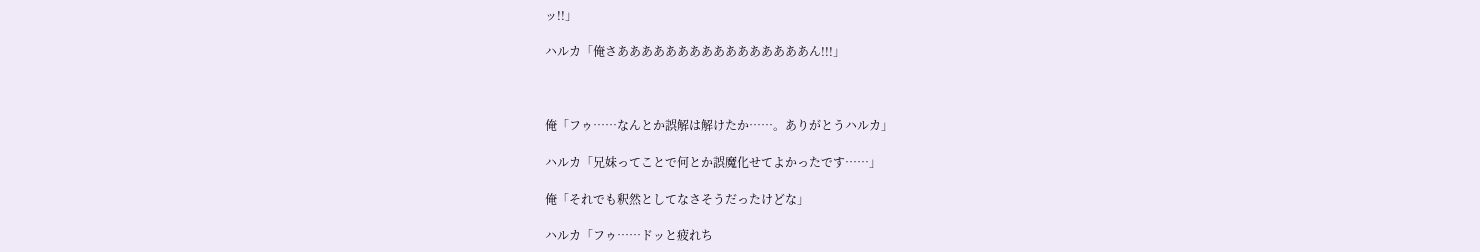ッ!!」

ハルカ「俺さああああああああああああああああん!!!」



俺「フゥ……なんとか誤解は解けたか……。ありがとうハルカ」

ハルカ「兄妹ってことで何とか誤魔化せてよかったです……」

俺「それでも釈然としてなさそうだったけどな」

ハルカ「フゥ……ドッと疲れち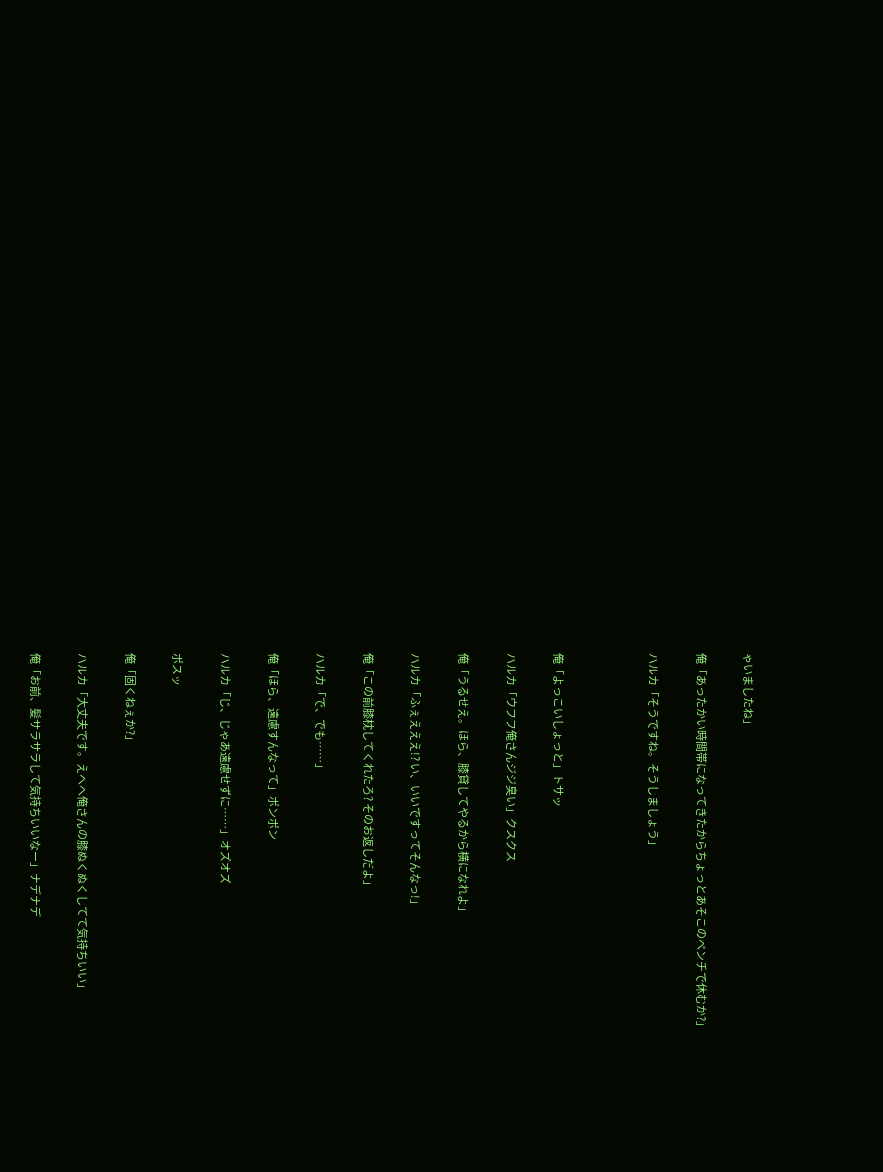ゃいましたね」

俺「あったかい時間帯になってきたからちょっとあそこのベンチで休むか?」

ハルカ「そうですね。そうしましょう」



俺「よっこいしょっと」トサッ

ハルカ「ウフフ俺さんジジ臭い」クスクス

俺「うるせえ。ほら、膝貸してやるから横になれよ」

ハルカ「ふぇえええ!? い、いいですってそんなっ!」

俺「この前膝枕してくれたろ? そのお返しだよ」

ハルカ「で、でも……」

俺「ほら、遠慮すんなって」ポンポン

ハルカ「じ、じゃあ遠慮せずに……」オズオズ

ポスッ

俺「固くねぇか?」

ハルカ「大丈夫です。えへへ俺さんの膝ぬくぬくしてて気持ちいい」

俺「お前、髪サラサラして気持ちいいなー」ナデナデ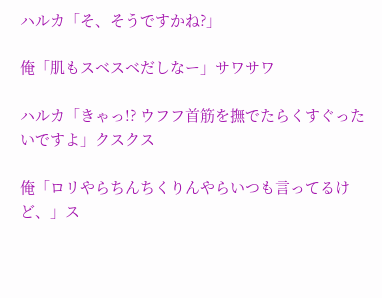ハルカ「そ、そうですかね?」

俺「肌もスベスベだしなー」サワサワ

ハルカ「きゃっ!? ウフフ首筋を撫でたらくすぐったいですよ」クスクス

俺「ロリやらちんちくりんやらいつも言ってるけど、」ス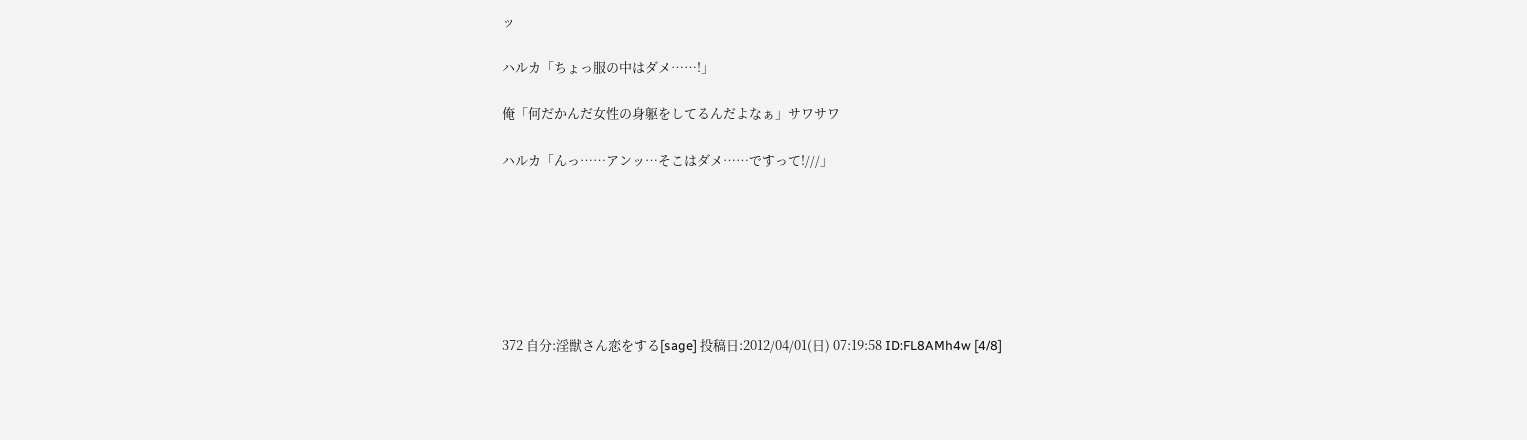ッ

ハルカ「ちょっ服の中はダメ……!」

俺「何だかんだ女性の身躯をしてるんだよなぁ」サワサワ

ハルカ「んっ……アンッ…そこはダメ……ですって!///」







372 自分:淫獣さん恋をする[sage] 投稿日:2012/04/01(日) 07:19:58 ID:FL8AMh4w [4/8]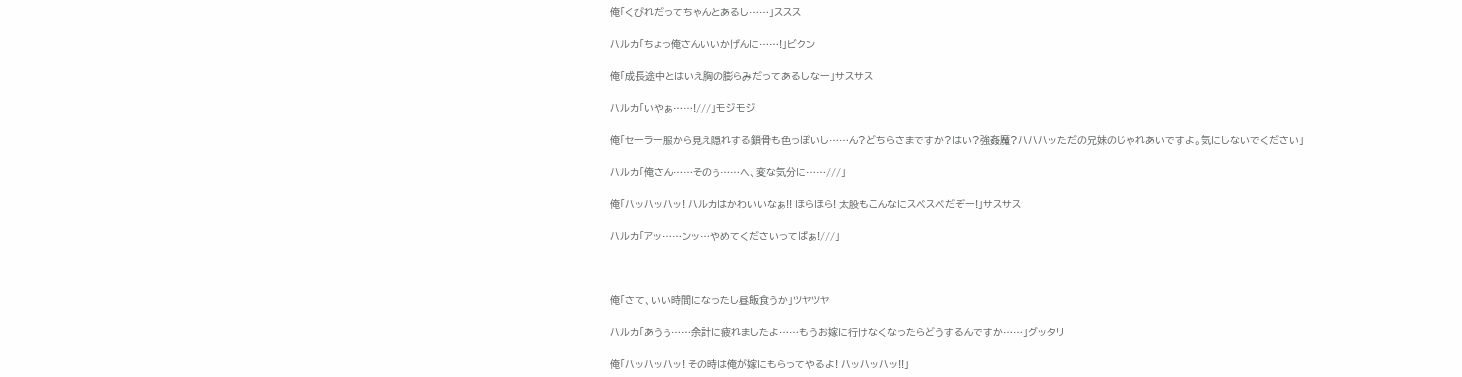俺「くびれだってちゃんとあるし……」ススス

ハルカ「ちょっ俺さんいいかげんに……!」ビクン

俺「成長途中とはいえ胸の膨らみだってあるしなー」サスサス

ハルカ「いやぁ……!///」モジモジ

俺「セーラー服から見え隠れする鎖骨も色っぽいし……ん?どちらさまですか?はい?強姦魔?ハハハッただの兄妹のじゃれあいですよ。気にしないでください」

ハルカ「俺さん……そのぅ……へ、変な気分に……///」

俺「ハッハッハッ! ハルカはかわいいなぁ!! ほらほら! 太股もこんなにスベスベだぞー!」サスサス

ハルカ「アッ……ンッ…やめてくださいってばぁ!///」



俺「さて、いい時間になったし昼飯食うか」ツヤツヤ

ハルカ「あうぅ……余計に疲れましたよ……もうお嫁に行けなくなったらどうするんですか……」グッタリ

俺「ハッハッハッ! その時は俺が嫁にもらってやるよ! ハッハッハッ!!」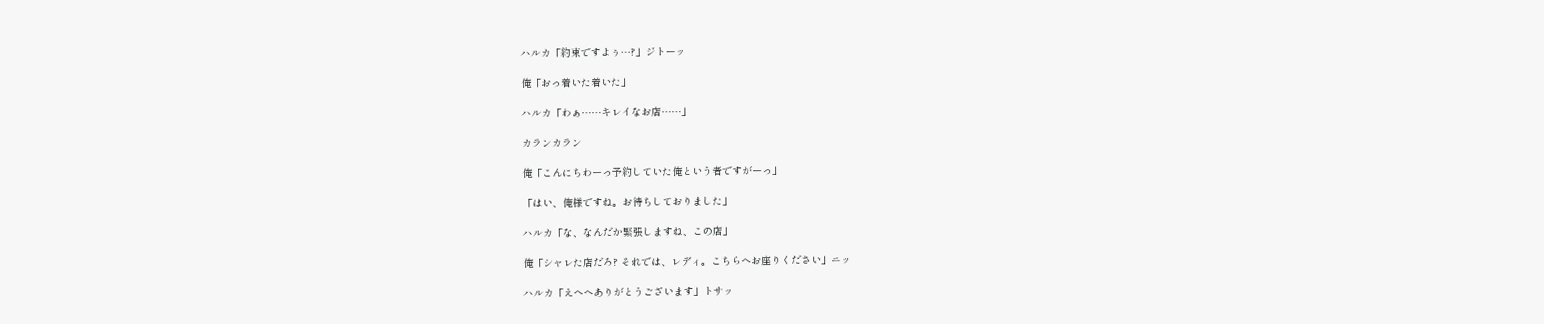ハルカ「約束ですよぅ…?」ジトーッ

俺「おっ着いた着いた」

ハルカ「わぁ……キレイなお店……」

カランカラン

俺「こんにちわーっ予約していた俺という者ですがーっ」

「はい、俺様ですね。お待ちしておりました」

ハルカ「な、なんだか緊張しますね、この店」

俺「シャレた店だろ? それでは、レディ。こちらへお座りください」ニッ

ハルカ「えへへありがとうございます」トサッ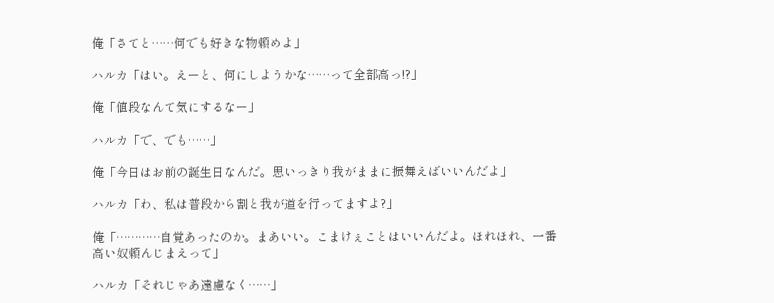俺「さてと……何でも好きな物頼めよ」

ハルカ「はい。えーと、何にしようかな……って全部高っ!?」

俺「値段なんて気にするなー」

ハルカ「で、でも……」

俺「今日はお前の誕生日なんだ。思いっきり我がままに振舞えばいいんだよ」

ハルカ「わ、私は普段から割と我が道を行ってますよ?」

俺「…………自覚あったのか。まあいい。こまけぇことはいいんだよ。ほれほれ、一番高い奴頼んじまえって」

ハルカ「それじゃあ遠慮なく……」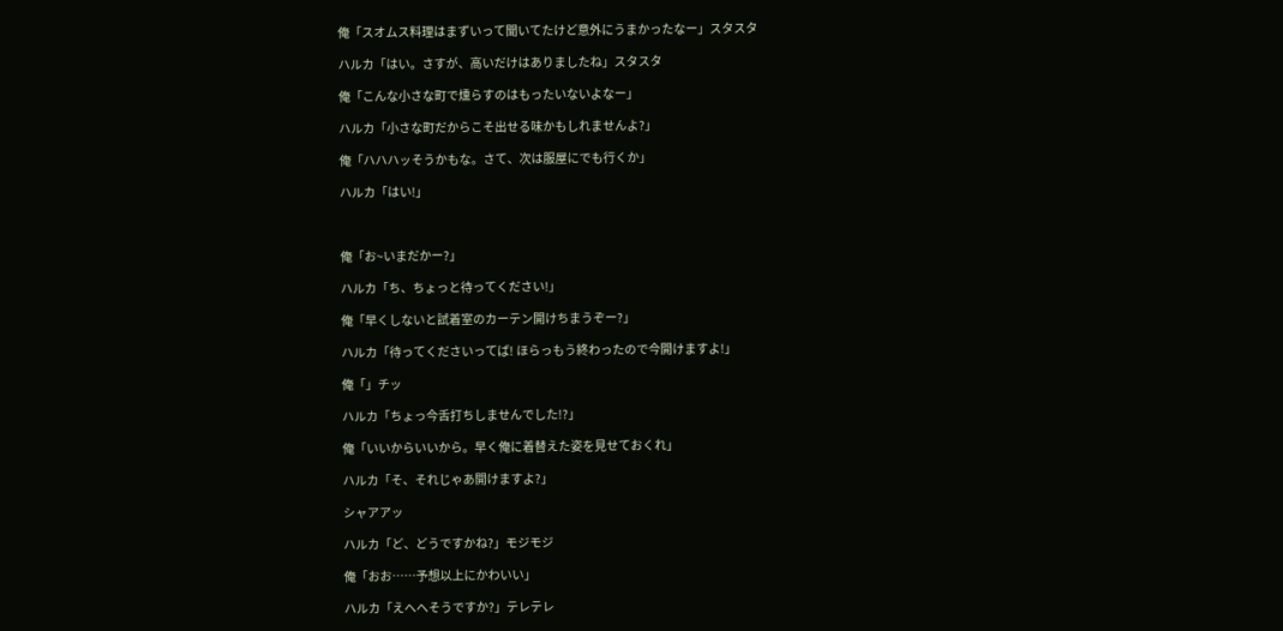俺「スオムス料理はまずいって聞いてたけど意外にうまかったなー」スタスタ

ハルカ「はい。さすが、高いだけはありましたね」スタスタ

俺「こんな小さな町で燻らすのはもったいないよなー」

ハルカ「小さな町だからこそ出せる味かもしれませんよ?」

俺「ハハハッそうかもな。さて、次は服屋にでも行くか」

ハルカ「はい!」



俺「お~いまだかー?」

ハルカ「ち、ちょっと待ってください!」

俺「早くしないと試着室のカーテン開けちまうぞー?」

ハルカ「待ってくださいってば! ほらっもう終わったので今開けますよ!」

俺「」チッ

ハルカ「ちょっ今舌打ちしませんでした!?」

俺「いいからいいから。早く俺に着替えた姿を見せておくれ」

ハルカ「そ、それじゃあ開けますよ?」

シャアアッ

ハルカ「ど、どうですかね?」モジモジ

俺「おお……予想以上にかわいい」

ハルカ「えへへそうですか?」テレテレ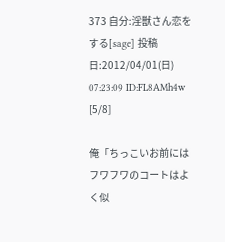373 自分:淫獣さん恋をする[sage] 投稿日:2012/04/01(日) 07:23:09 ID:FL8AMh4w [5/8]

俺「ちっこいお前にはフワフワのコートはよく似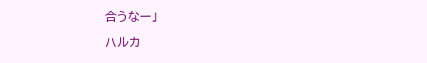合うなー」

ハルカ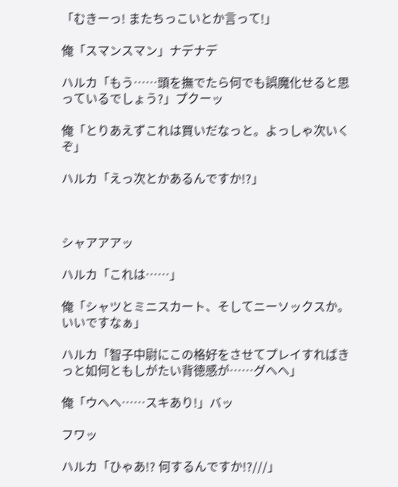「むきーっ! またちっこいとか言って!」

俺「スマンスマン」ナデナデ

ハルカ「もう……頭を撫でたら何でも誤魔化せると思っているでしょう?」プクーッ

俺「とりあえずこれは買いだなっと。よっしゃ次いくぞ」

ハルカ「えっ次とかあるんですか!?」



シャアアアッ

ハルカ「これは……」

俺「シャツとミニスカート、そしてニーソックスか。いいですなぁ」

ハルカ「智子中尉にこの格好をさせてプレイすればきっと如何ともしがたい背徳感が……グヘヘ」

俺「ウヘヘ……スキあり!」バッ

フワッ

ハルカ「ひゃあ!? 何するんですか!?///」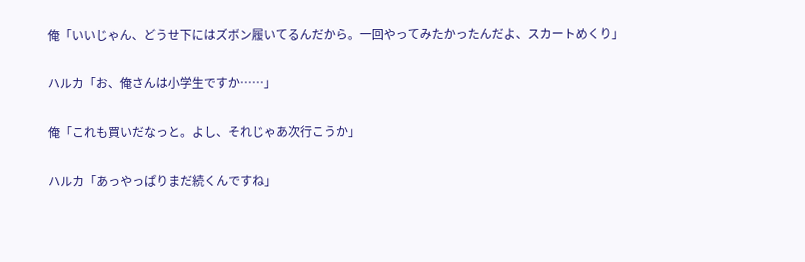俺「いいじゃん、どうせ下にはズボン履いてるんだから。一回やってみたかったんだよ、スカートめくり」

ハルカ「お、俺さんは小学生ですか……」

俺「これも買いだなっと。よし、それじゃあ次行こうか」

ハルカ「あっやっぱりまだ続くんですね」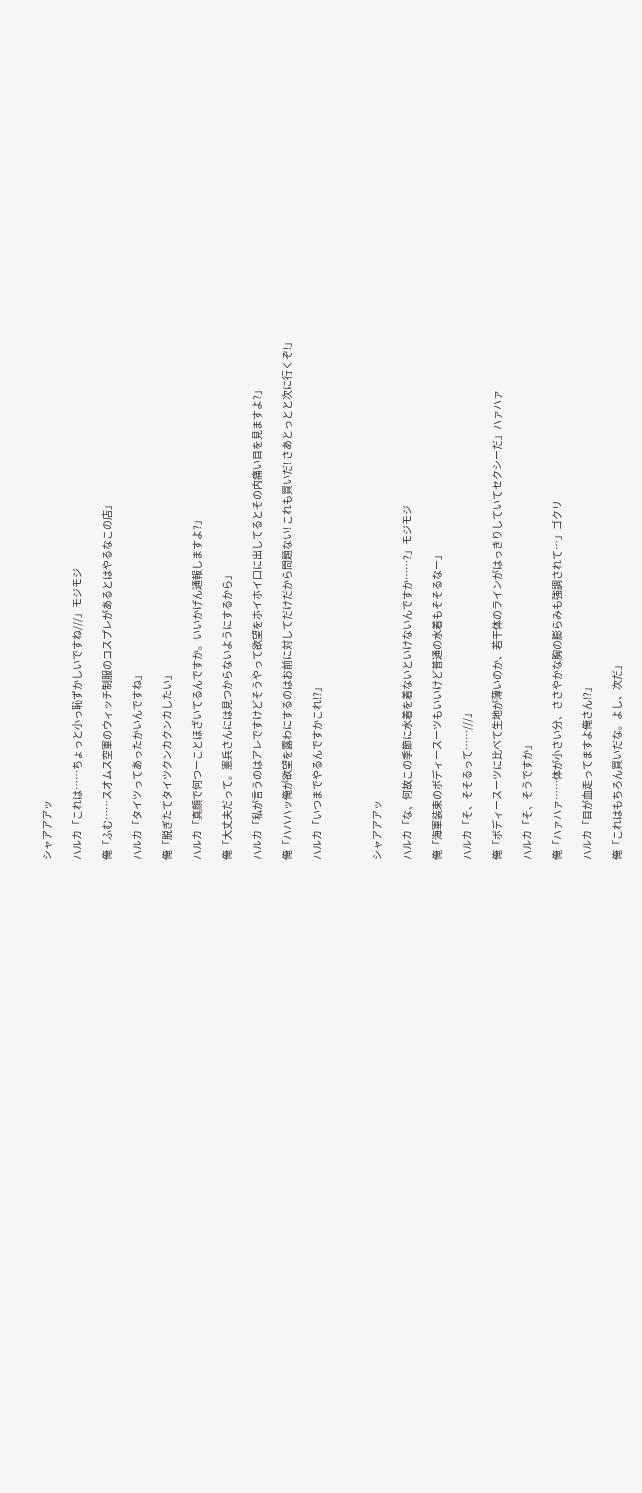シャアアアッ

ハルカ「これは……ちょっと小っ恥ずかしいですね///」モジモジ

俺「ふむ……スオムス空軍のウィッチ制服のコスプレがあるとはやるなこの店」

ハルカ「タイツってあったかいんですね」

俺「脱ぎたてタイツクンカクンカしたい」

ハルカ「真顔で何つーことほざいてるんですか。いいかげん通報しますよ?」

俺「大丈夫だって。憲兵さんには見つからないようにするから」

ハルカ「私が言うのはアレですけどそうやって欲望をホイホイ口に出してるとその内痛い目を見ますよ?」

俺「ハハハッ俺が欲望を露わにするのはお前に対してだけだから問題ない! これも買いだ! さあとっとと次に行くぞ!」

ハルカ「いつまでやるんですかこれ!?」



シャアアアッ

ハルカ「な、何故この季節に水着を着ないといけないんですか……?」モジモジ

俺「海軍装束のボディースーツもいいけど普通の水着もそそるなー」

ハルカ「そ、そそるって……///」

俺「ボディースーツに比べて生地が薄いのか、若干体のラインがはっきりしていてセクシーだ」ハァハァ

ハルカ「そ、そうですか」

俺「ハァハァ……体が小さい分、ささやかな胸の膨らみも強調されて…」ゴクリ

ハルカ「目が血走ってますよ俺さん!?」

俺「これはもちろん買いだな。よし、次だ」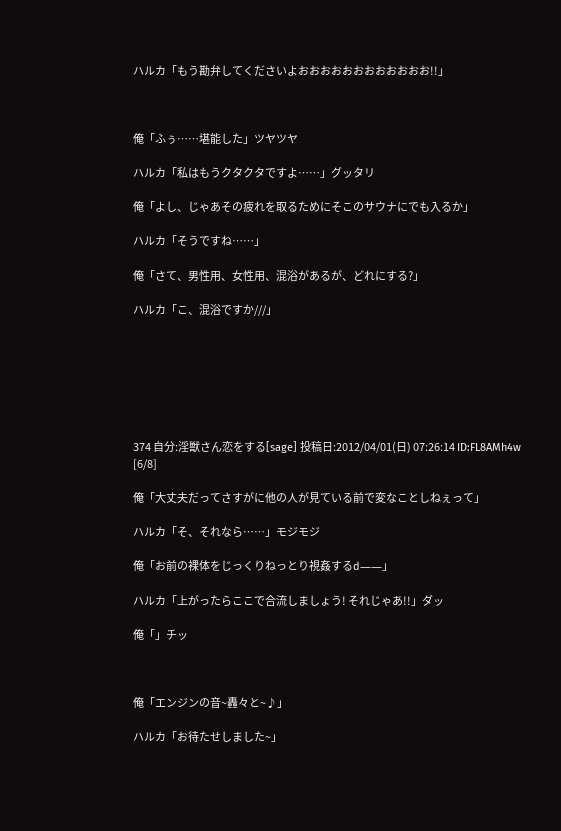ハルカ「もう勘弁してくださいよおおおおおおおおおおおお!!」



俺「ふぅ……堪能した」ツヤツヤ

ハルカ「私はもうクタクタですよ……」グッタリ

俺「よし、じゃあその疲れを取るためにそこのサウナにでも入るか」

ハルカ「そうですね……」

俺「さて、男性用、女性用、混浴があるが、どれにする?」

ハルカ「こ、混浴ですか///」







374 自分:淫獣さん恋をする[sage] 投稿日:2012/04/01(日) 07:26:14 ID:FL8AMh4w [6/8]

俺「大丈夫だってさすがに他の人が見ている前で変なことしねぇって」

ハルカ「そ、それなら……」モジモジ

俺「お前の裸体をじっくりねっとり視姦するd――」

ハルカ「上がったらここで合流しましょう! それじゃあ!!」ダッ

俺「」チッ



俺「エンジンの音~轟々と~♪」

ハルカ「お待たせしました~」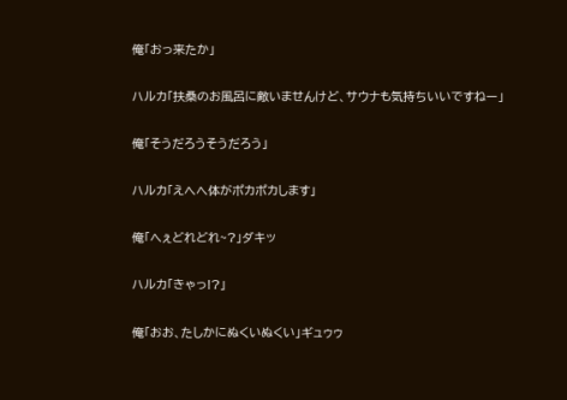俺「おっ来たか」

ハルカ「扶桑のお風呂に敵いませんけど、サウナも気持ちいいですねー」

俺「そうだろうそうだろう」

ハルカ「えへへ体がポカポカします」

俺「へぇどれどれ~?」ダキッ

ハルカ「きゃっ!?」

俺「おお、たしかにぬくいぬくい」ギュゥゥ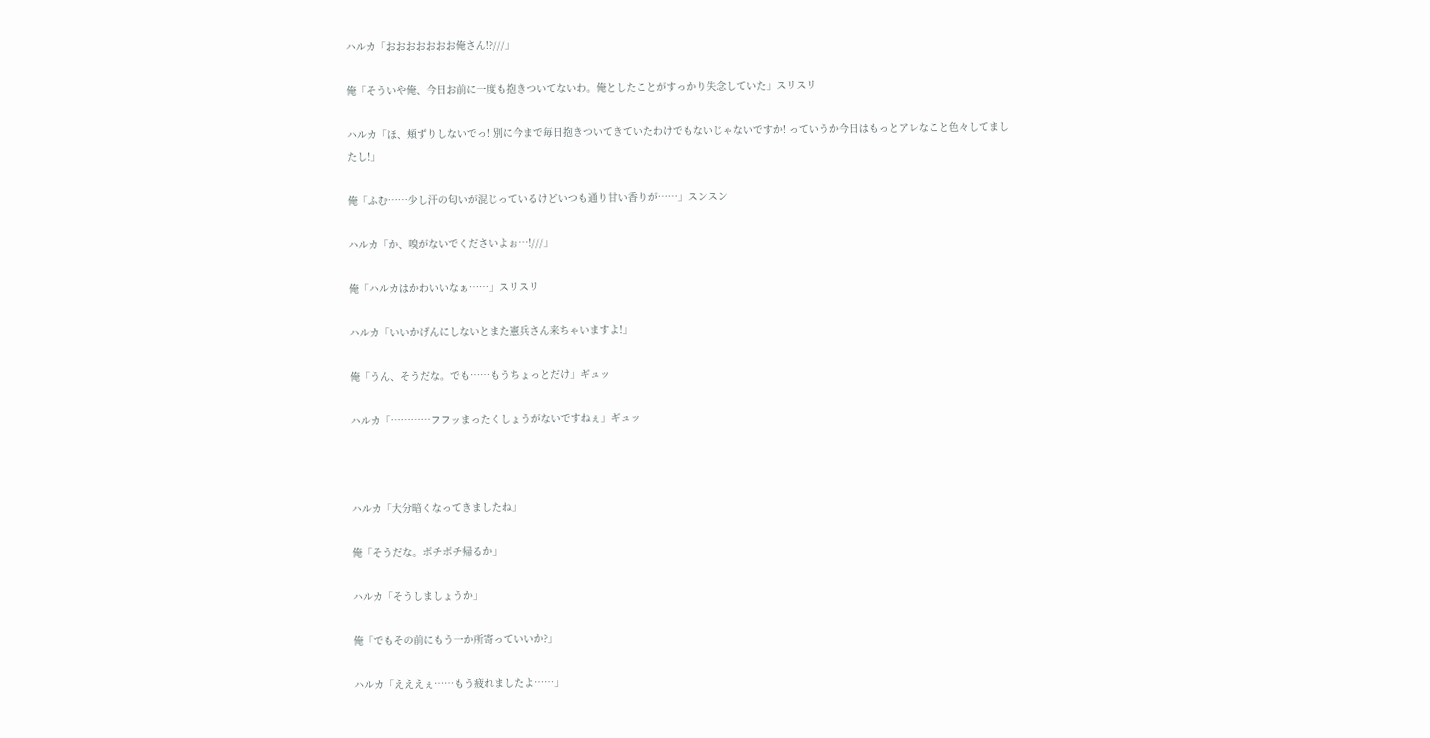ハルカ「おおおおおおお俺さん!?///」

俺「そういや俺、今日お前に一度も抱きついてないわ。俺としたことがすっかり失念していた」スリスリ

ハルカ「ほ、頬ずりしないでっ! 別に今まで毎日抱きついてきていたわけでもないじゃないですか! っていうか今日はもっとアレなこと色々してましたし!」

俺「ふむ……少し汗の匂いが混じっているけどいつも通り甘い香りが……」スンスン

ハルカ「か、嗅がないでくださいよぉ…!///」

俺「ハルカはかわいいなぁ……」スリスリ

ハルカ「いいかげんにしないとまた憲兵さん来ちゃいますよ!」

俺「うん、そうだな。でも……もうちょっとだけ」ギュッ

ハルカ「…………フフッまったくしょうがないですねぇ」ギュッ



ハルカ「大分暗くなってきましたね」

俺「そうだな。ボチボチ帰るか」

ハルカ「そうしましょうか」

俺「でもその前にもう一か所寄っていいか?」

ハルカ「えええぇ……もう疲れましたよ……」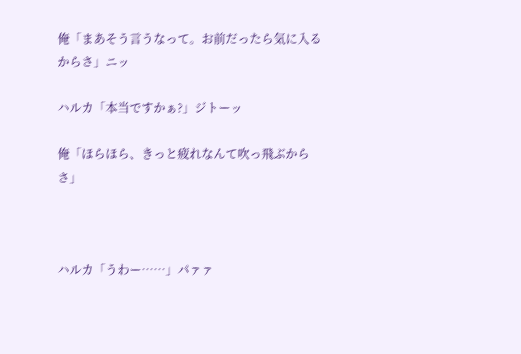俺「まあそう言うなって。お前だったら気に入るからさ」ニッ

ハルカ「本当ですかぁ?」ジトーッ

俺「ほらほら、きっと疲れなんて吹っ飛ぶからさ」



ハルカ「うわー……」パァァ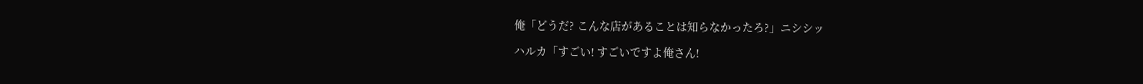俺「どうだ? こんな店があることは知らなかったろ?」ニシシッ

ハルカ「すごい! すごいですよ俺さん!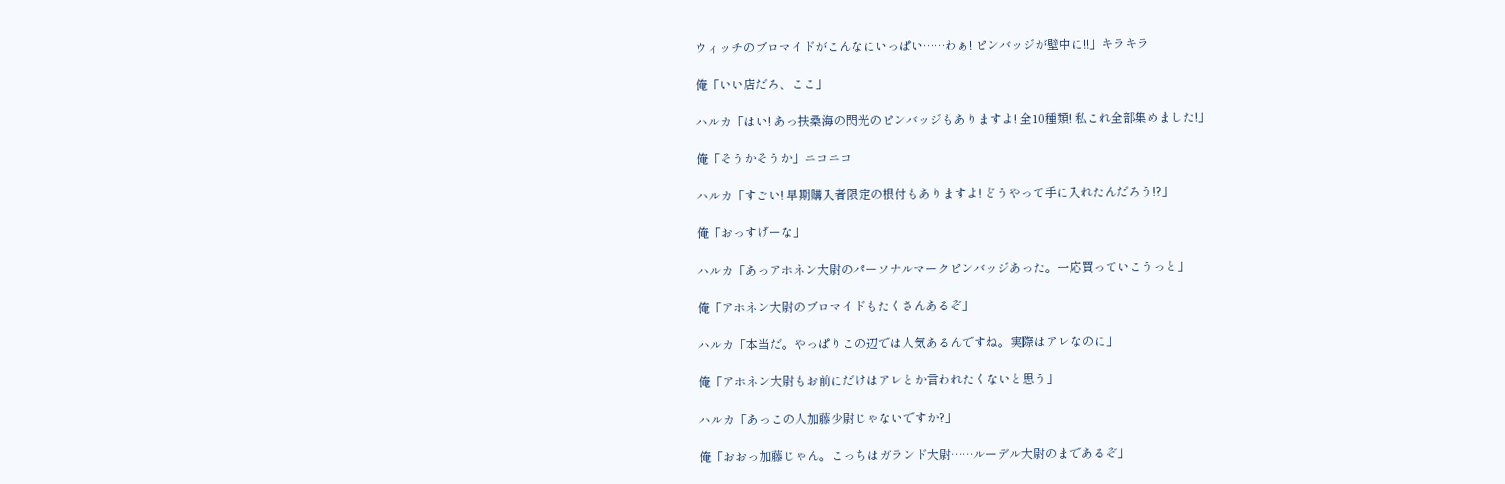ウィッチのブロマイドがこんなにいっぱい……わぁ! ピンバッジが壁中に!!」キラキラ

俺「いい店だろ、ここ」

ハルカ「はい! あっ扶桑海の閃光のピンバッジもありますよ! 全10種類! 私これ全部集めました!」

俺「そうかそうか」ニコニコ

ハルカ「すごい! 早期購入者限定の根付もありますよ! どうやって手に入れたんだろう!?」

俺「おっすげーな」

ハルカ「あっアホネン大尉のパーソナルマークピンバッジあった。一応買っていこうっと」

俺「アホネン大尉のブロマイドもたくさんあるぞ」

ハルカ「本当だ。やっぱりこの辺では人気あるんですね。実際はアレなのに」

俺「アホネン大尉もお前にだけはアレとか言われたくないと思う」

ハルカ「あっこの人加藤少尉じゃないですか?」

俺「おおっ加藤じゃん。こっちはガランド大尉……ルーデル大尉のまであるぞ」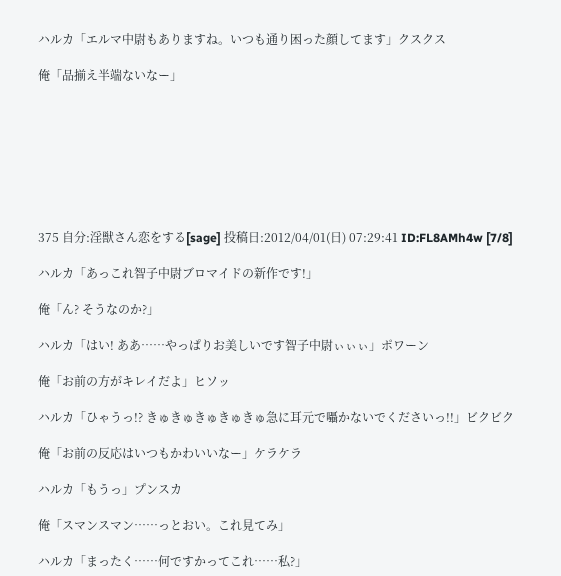ハルカ「エルマ中尉もありますね。いつも通り困った顔してます」クスクス

俺「品揃え半端ないなー」








375 自分:淫獣さん恋をする[sage] 投稿日:2012/04/01(日) 07:29:41 ID:FL8AMh4w [7/8]

ハルカ「あっこれ智子中尉ブロマイドの新作です!」

俺「ん? そうなのか?」

ハルカ「はい! ああ……やっぱりお美しいです智子中尉ぃぃぃ」ポワーン

俺「お前の方がキレイだよ」ヒソッ

ハルカ「ひゃうっ!? きゅきゅきゅきゅきゅ急に耳元で囁かないでくださいっ!!」ビクビク

俺「お前の反応はいつもかわいいなー」ケラケラ

ハルカ「もうっ」プンスカ

俺「スマンスマン……っとおい。これ見てみ」

ハルカ「まったく……何ですかってこれ……私?」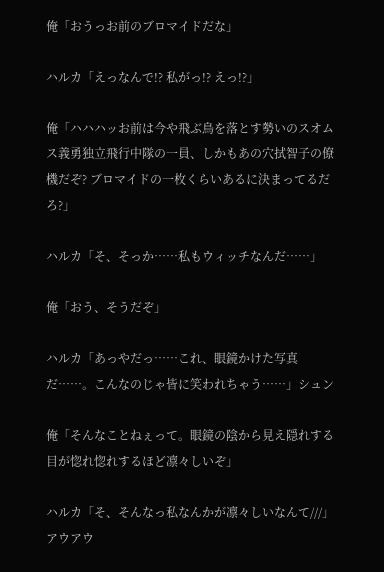俺「おうっお前のブロマイドだな」

ハルカ「えっなんで!? 私がっ!? えっ!?」

俺「ハハハッお前は今や飛ぶ鳥を落とす勢いのスオムス義勇独立飛行中隊の一員、しかもあの穴拭智子の僚機だぞ? ブロマイドの一枚くらいあるに決まってるだろ?」

ハルカ「そ、そっか……私もウィッチなんだ……」

俺「おう、そうだぞ」

ハルカ「あっやだっ……これ、眼鏡かけた写真だ……。こんなのじゃ皆に笑われちゃう……」シュン

俺「そんなことねぇって。眼鏡の陰から見え隠れする目が惚れ惚れするほど凛々しいぞ」

ハルカ「そ、そんなっ私なんかが凛々しいなんて///」アウアウ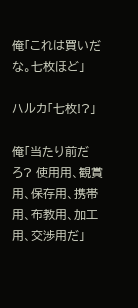俺「これは買いだな。七枚ほど」

ハルカ「七枚!?」

俺「当たり前だろ? 使用用、観賞用、保存用、携帯用、布教用、加工用、交渉用だ」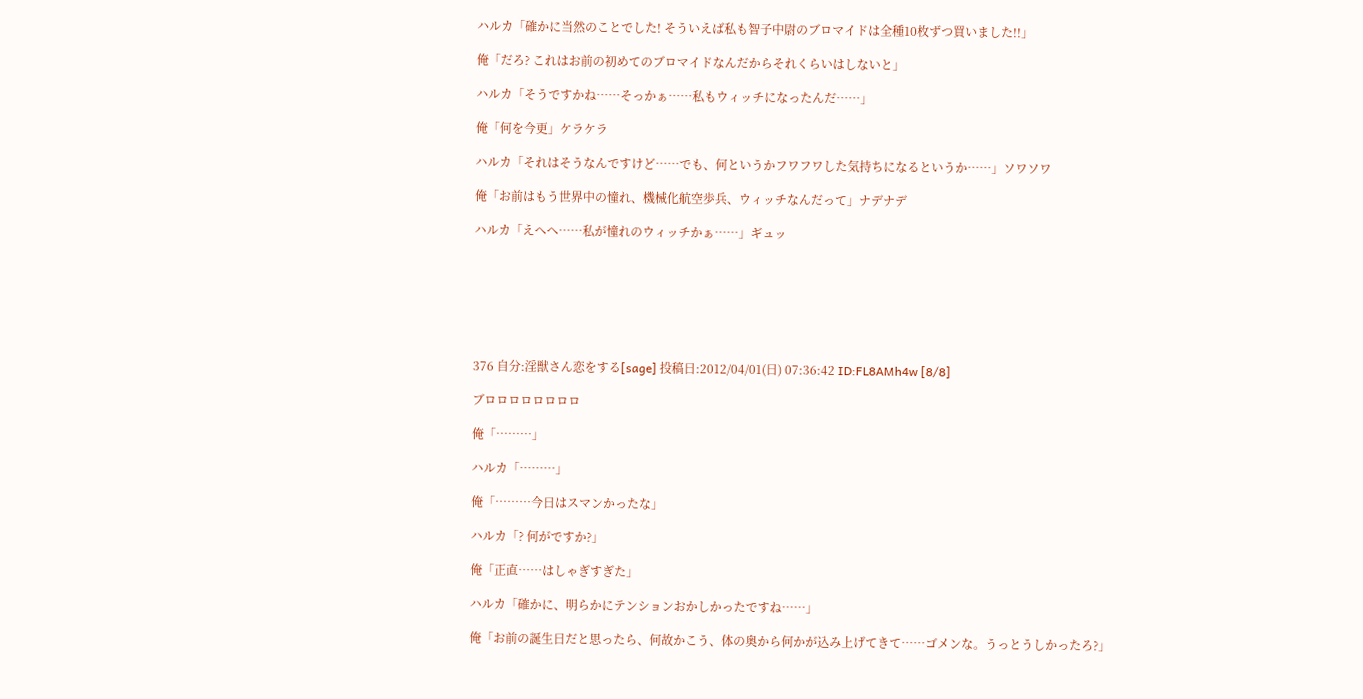ハルカ「確かに当然のことでした! そういえば私も智子中尉のブロマイドは全種10枚ずつ買いました!!」

俺「だろ? これはお前の初めてのブロマイドなんだからそれくらいはしないと」

ハルカ「そうですかね……そっかぁ……私もウィッチになったんだ……」

俺「何を今更」ケラケラ

ハルカ「それはそうなんですけど……でも、何というかフワフワした気持ちになるというか……」ソワソワ

俺「お前はもう世界中の憧れ、機械化航空歩兵、ウィッチなんだって」ナデナデ

ハルカ「えへへ……私が憧れのウィッチかぁ……」ギュッ







376 自分:淫獣さん恋をする[sage] 投稿日:2012/04/01(日) 07:36:42 ID:FL8AMh4w [8/8]

ブロロロロロロロロ

俺「………」

ハルカ「………」

俺「………今日はスマンかったな」

ハルカ「? 何がですか?」

俺「正直……はしゃぎすぎた」

ハルカ「確かに、明らかにテンションおかしかったですね……」

俺「お前の誕生日だと思ったら、何故かこう、体の奥から何かが込み上げてきて……ゴメンな。うっとうしかったろ?」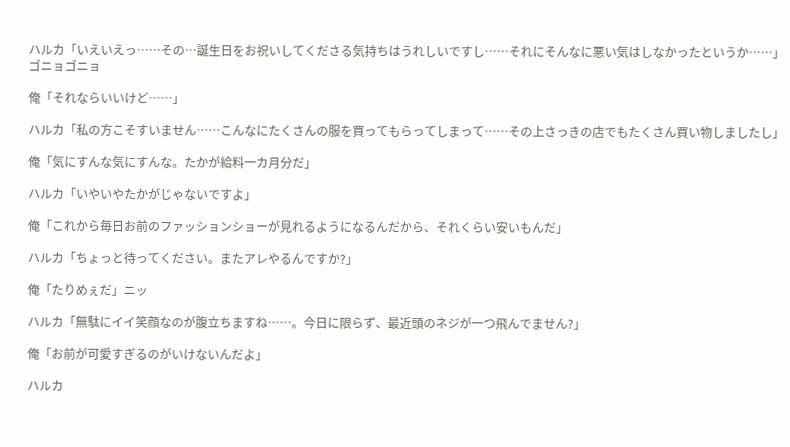ハルカ「いえいえっ……その…誕生日をお祝いしてくださる気持ちはうれしいですし……それにそんなに悪い気はしなかったというか……」ゴニョゴニョ

俺「それならいいけど……」

ハルカ「私の方こそすいません……こんなにたくさんの服を買ってもらってしまって……その上さっきの店でもたくさん買い物しましたし」

俺「気にすんな気にすんな。たかが給料一カ月分だ」

ハルカ「いやいやたかがじゃないですよ」

俺「これから毎日お前のファッションショーが見れるようになるんだから、それくらい安いもんだ」

ハルカ「ちょっと待ってください。またアレやるんですか?」

俺「たりめぇだ」ニッ

ハルカ「無駄にイイ笑顔なのが腹立ちますね……。今日に限らず、最近頭のネジが一つ飛んでません?」

俺「お前が可愛すぎるのがいけないんだよ」

ハルカ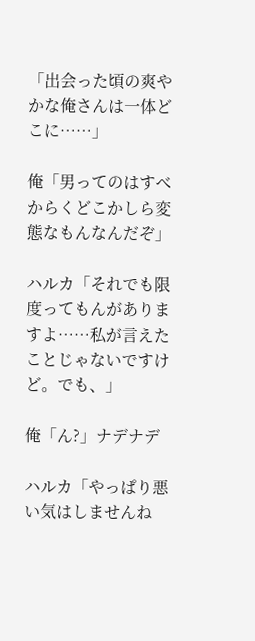「出会った頃の爽やかな俺さんは一体どこに……」

俺「男ってのはすべからくどこかしら変態なもんなんだぞ」

ハルカ「それでも限度ってもんがありますよ……私が言えたことじゃないですけど。でも、」

俺「ん?」ナデナデ

ハルカ「やっぱり悪い気はしませんね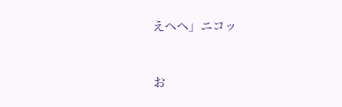えへへ」ニコッ



お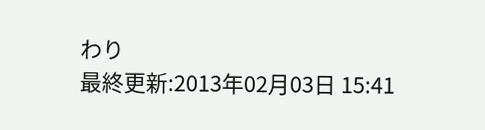わり
最終更新:2013年02月03日 15:41